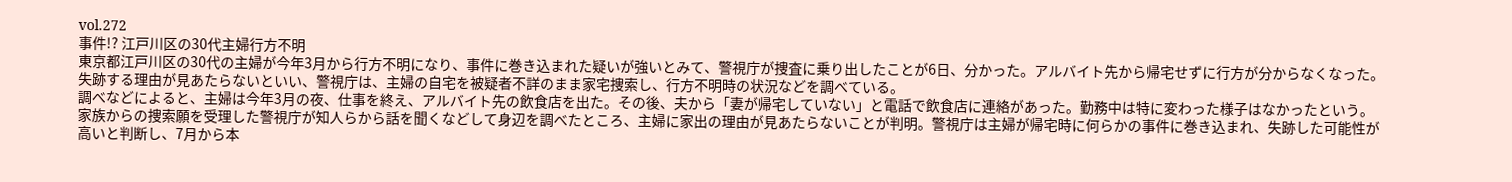vol.272
事件!? 江戸川区の30代主婦行方不明
東京都江戸川区の30代の主婦が今年3月から行方不明になり、事件に巻き込まれた疑いが強いとみて、警視庁が捜査に乗り出したことが6日、分かった。アルバイト先から帰宅せずに行方が分からなくなった。失跡する理由が見あたらないといい、警視庁は、主婦の自宅を被疑者不詳のまま家宅捜索し、行方不明時の状況などを調べている。
調べなどによると、主婦は今年3月の夜、仕事を終え、アルバイト先の飲食店を出た。その後、夫から「妻が帰宅していない」と電話で飲食店に連絡があった。勤務中は特に変わった様子はなかったという。
家族からの捜索願を受理した警視庁が知人らから話を聞くなどして身辺を調べたところ、主婦に家出の理由が見あたらないことが判明。警視庁は主婦が帰宅時に何らかの事件に巻き込まれ、失跡した可能性が高いと判断し、7月から本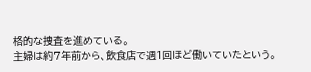格的な捜査を進めている。
主婦は約7年前から、飲食店で週1回ほど働いていたという。